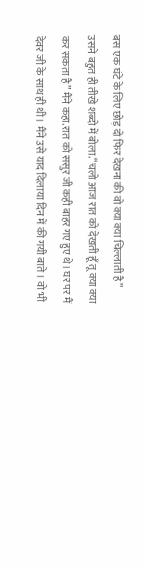बस एक घंटे के लिए छोड़ दो फिर देखना की वो क्या क्या चिल्लाती है” उसने बहुत ही तीखे शब्दो में बोला.“चलो आज रात को देखती हूँ तू क्या क्या कर सकता है” मैंने कहा.रात को ससुर जी कही बाहर गए हुए थे। घर पर मैं देवर जी के साथ ही थी। मैंने उसे याद दिलाया दिन में की गयी बाते। वो भी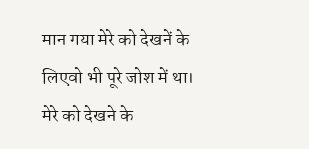मान गया मेरे को देखनें के लिएवो भी पूरे जोश में था। मेरे को देखने के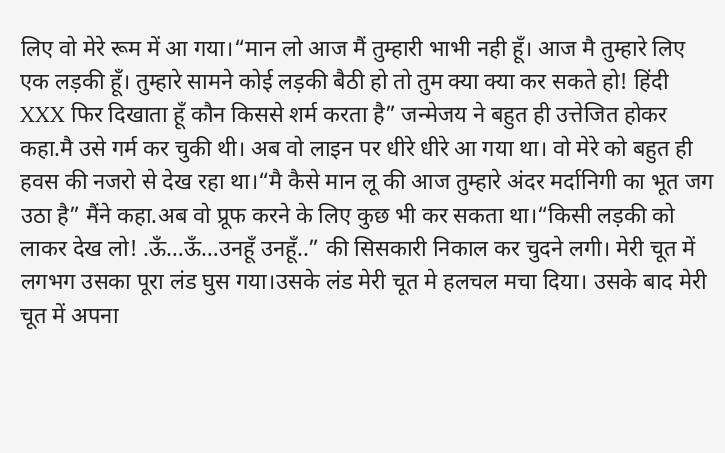लिए वो मेरे रूम में आ गया।“मान लो आज मैं तुम्हारी भाभी नही हूँ। आज मै तुम्हारे लिए एक लड़की हूँ। तुम्हारे सामने कोई लड़की बैठी हो तो तुम क्या क्या कर सकते हो! हिंदी XXX फिर दिखाता हूँ कौन किससे शर्म करता है” जन्मेजय ने बहुत ही उत्तेजित होकर कहा.मै उसे गर्म कर चुकी थी। अब वो लाइन पर धीरे धीरे आ गया था। वो मेरे को बहुत ही हवस की नजरो से देख रहा था।“मै कैसे मान लू की आज तुम्हारे अंदर मर्दानिगी का भूत जग उठा है” मैंने कहा.अब वो प्रूफ करने के लिए कुछ भी कर सकता था।“किसी लड़की को लाकर देख लो! .ऊँ…ऊँ…उनहूँ उनहूँ..” की सिसकारी निकाल कर चुदने लगी। मेरी चूत में लगभग उसका पूरा लंड घुस गया।उसके लंड मेरी चूत मे हलचल मचा दिया। उसके बाद मेरी चूत में अपना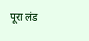पूरा लंड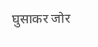घुसाकर जोर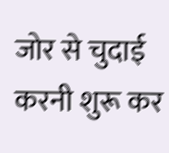जोर से चुदाई करनी शुरू कर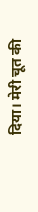दिया। मेरी चूत की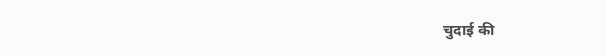चुदाई की